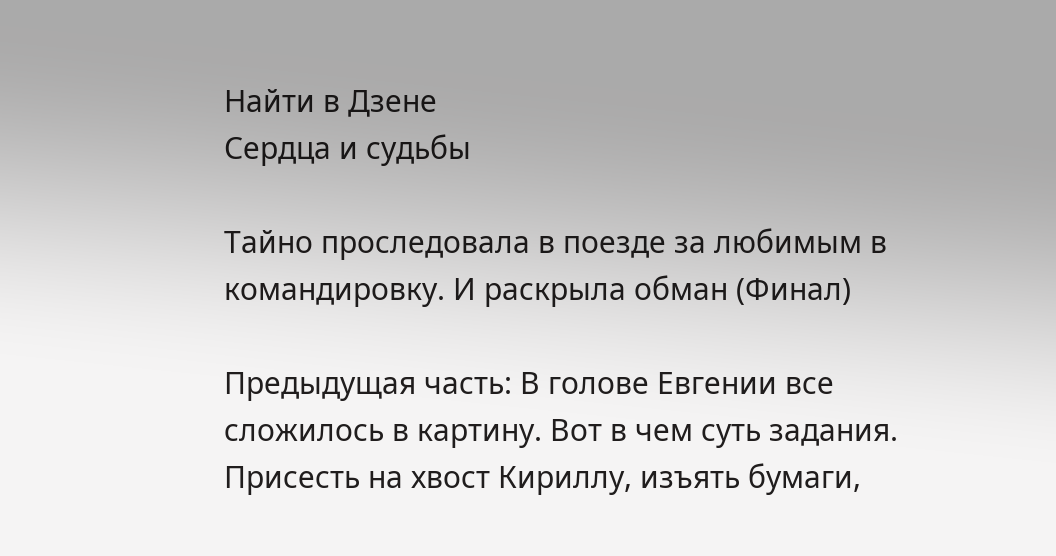Найти в Дзене
Сердца и судьбы

Тайно проследовала в поезде за любимым в командировку. И раскрыла обман (Финал)

Предыдущая часть: В голове Евгении все сложилось в картину. Вот в чем суть задания. Присесть на хвост Кириллу, изъять бумаги,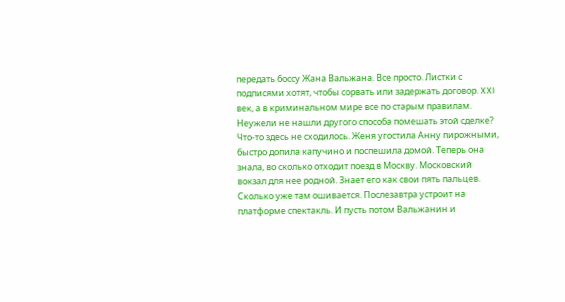передать боссу Жана Вальжана. Все просто. Листки с подписями хотят, чтобы сорвать или задержать договор. XXI век, а в криминальном мире все по старым правилам. Неужели не нашли другого способа помешать этой сделке? Что-то здесь не сходилось. Женя угостила Анну пирожными, быстро допила капучино и поспешила домой. Теперь она знала, во сколько отходит поезд в Москву. Московский вокзал для нее родной. Знает его как свои пять пальцев. Сколько уже там ошивается. Послезавтра устроит на платформе спектакль. И пусть потом Вальжанин и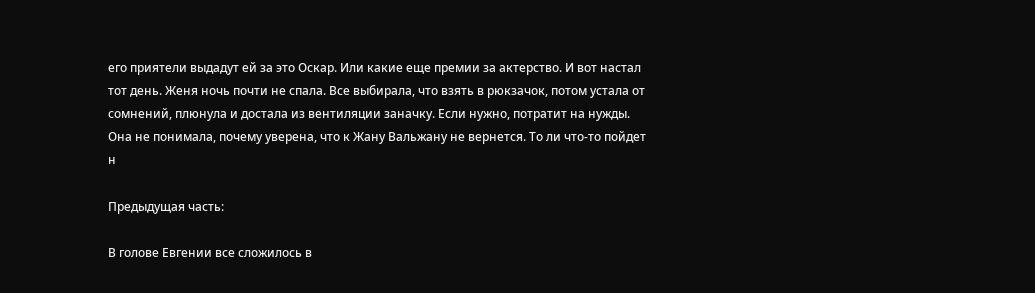его приятели выдадут ей за это Оскар. Или какие еще премии за актерство. И вот настал тот день. Женя ночь почти не спала. Все выбирала, что взять в рюкзачок, потом устала от сомнений, плюнула и достала из вентиляции заначку. Если нужно, потратит на нужды. Она не понимала, почему уверена, что к Жану Вальжану не вернется. То ли что-то пойдет н

Предыдущая часть:

В голове Евгении все сложилось в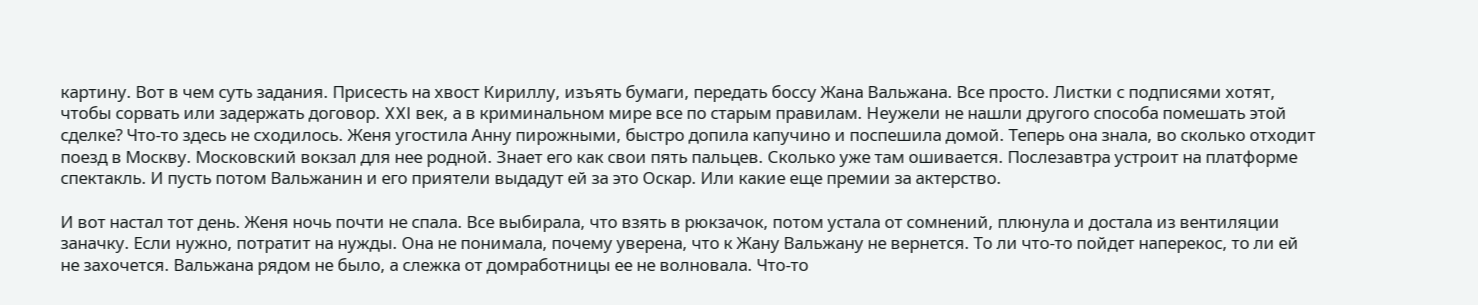картину. Вот в чем суть задания. Присесть на хвост Кириллу, изъять бумаги, передать боссу Жана Вальжана. Все просто. Листки с подписями хотят, чтобы сорвать или задержать договор. XXI век, а в криминальном мире все по старым правилам. Неужели не нашли другого способа помешать этой сделке? Что-то здесь не сходилось. Женя угостила Анну пирожными, быстро допила капучино и поспешила домой. Теперь она знала, во сколько отходит поезд в Москву. Московский вокзал для нее родной. Знает его как свои пять пальцев. Сколько уже там ошивается. Послезавтра устроит на платформе спектакль. И пусть потом Вальжанин и его приятели выдадут ей за это Оскар. Или какие еще премии за актерство.

И вот настал тот день. Женя ночь почти не спала. Все выбирала, что взять в рюкзачок, потом устала от сомнений, плюнула и достала из вентиляции заначку. Если нужно, потратит на нужды. Она не понимала, почему уверена, что к Жану Вальжану не вернется. То ли что-то пойдет наперекос, то ли ей не захочется. Вальжана рядом не было, а слежка от домработницы ее не волновала. Что-то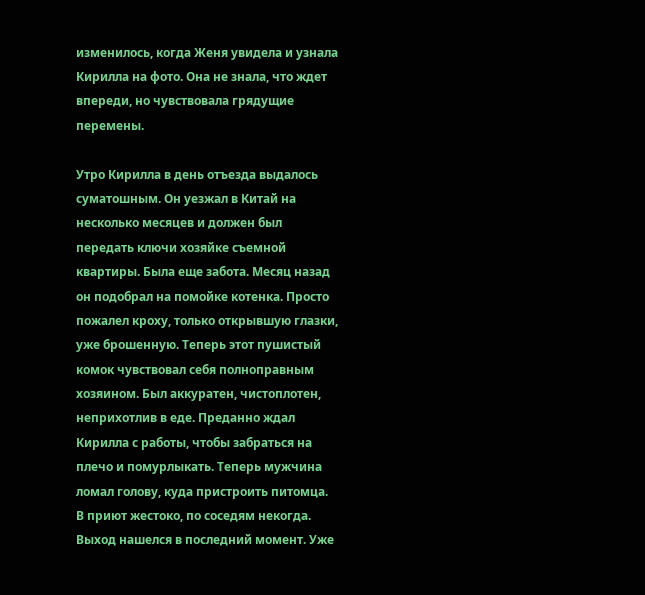изменилось, когда Женя увидела и узнала Кирилла на фото. Она не знала, что ждет впереди, но чувствовала грядущие перемены.

Утро Кирилла в день отъезда выдалось суматошным. Он уезжал в Китай на несколько месяцев и должен был передать ключи хозяйке съемной квартиры. Была еще забота. Месяц назад он подобрал на помойке котенка. Просто пожалел кроху, только открывшую глазки, уже брошенную. Теперь этот пушистый комок чувствовал себя полноправным хозяином. Был аккуратен, чистоплотен, неприхотлив в еде. Преданно ждал Кирилла с работы, чтобы забраться на плечо и помурлыкать. Теперь мужчина ломал голову, куда пристроить питомца. В приют жестоко, по соседям некогда. Выход нашелся в последний момент. Уже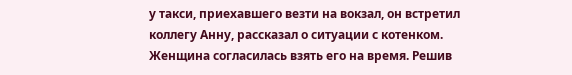у такси, приехавшего везти на вокзал, он встретил коллегу Анну, рассказал о ситуации с котенком. Женщина согласилась взять его на время. Решив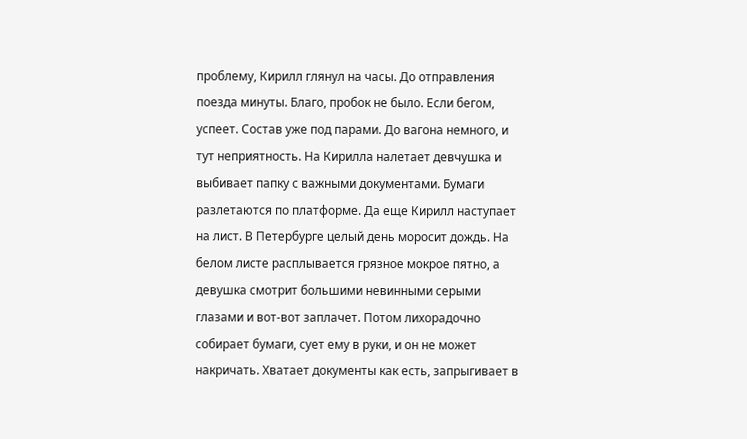проблему, Кирилл глянул на часы. До отправления поезда минуты. Благо, пробок не было. Если бегом, успеет. Состав уже под парами. До вагона немного, и тут неприятность. На Кирилла налетает девчушка и выбивает папку с важными документами. Бумаги разлетаются по платформе. Да еще Кирилл наступает на лист. В Петербурге целый день моросит дождь. На белом листе расплывается грязное мокрое пятно, а девушка смотрит большими невинными серыми глазами и вот-вот заплачет. Потом лихорадочно собирает бумаги, сует ему в руки, и он не может накричать. Хватает документы как есть, запрыгивает в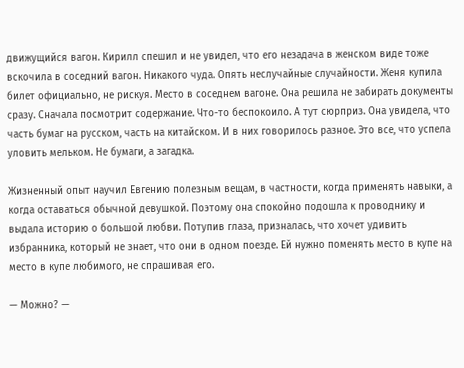движущийся вагон. Кирилл спешил и не увидел, что его незадача в женском виде тоже вскочила в соседний вагон. Никакого чуда. Опять неслучайные случайности. Женя купила билет официально, не рискуя. Место в соседнем вагоне. Она решила не забирать документы сразу. Сначала посмотрит содержание. Что-то беспокоило. А тут сюрприз. Она увидела, что часть бумаг на русском, часть на китайском. И в них говорилось разное. Это все, что успела уловить мельком. Не бумаги, а загадка.

Жизненный опыт научил Евгению полезным вещам, в частности, когда применять навыки, а когда оставаться обычной девушкой. Поэтому она спокойно подошла к проводнику и выдала историю о большой любви. Потупив глаза, призналась, что хочет удивить избранника, который не знает, что они в одном поезде. Ей нужно поменять место в купе на место в купе любимого, не спрашивая его.

— Можно? —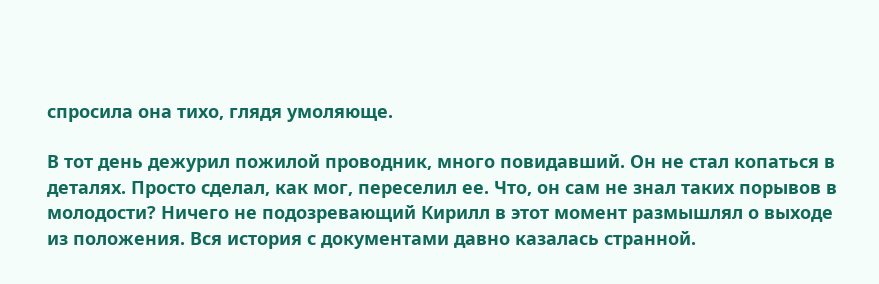спросила она тихо, глядя умоляюще.

В тот день дежурил пожилой проводник, много повидавший. Он не стал копаться в деталях. Просто сделал, как мог, переселил ее. Что, он сам не знал таких порывов в молодости? Ничего не подозревающий Кирилл в этот момент размышлял о выходе из положения. Вся история с документами давно казалась странной.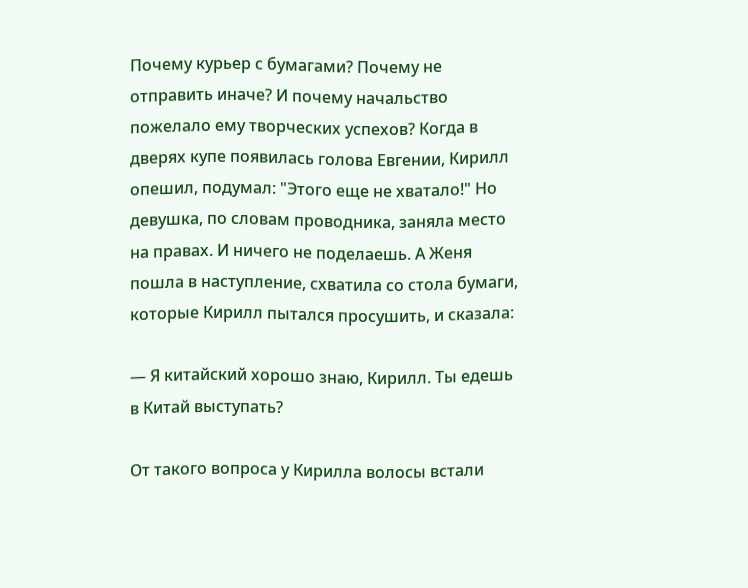Почему курьер с бумагами? Почему не отправить иначе? И почему начальство пожелало ему творческих успехов? Когда в дверях купе появилась голова Евгении, Кирилл опешил, подумал: "Этого еще не хватало!" Но девушка, по словам проводника, заняла место на правах. И ничего не поделаешь. А Женя пошла в наступление, схватила со стола бумаги, которые Кирилл пытался просушить, и сказала:

— Я китайский хорошо знаю, Кирилл. Ты едешь в Китай выступать?

От такого вопроса у Кирилла волосы встали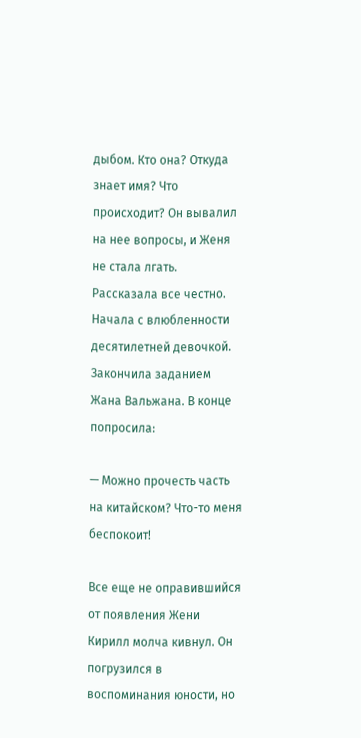дыбом. Кто она? Откуда знает имя? Что происходит? Он вывалил на нее вопросы, и Женя не стала лгать. Рассказала все честно. Начала с влюбленности десятилетней девочкой. Закончила заданием Жана Вальжана. В конце попросила:

— Можно прочесть часть на китайском? Что-то меня беспокоит!

Все еще не оправившийся от появления Жени Кирилл молча кивнул. Он погрузился в воспоминания юности, но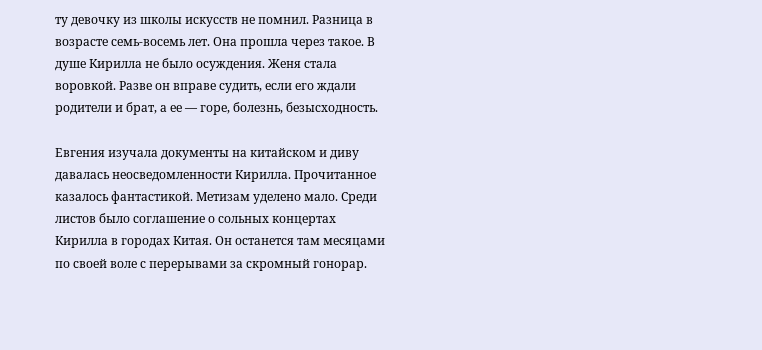ту девочку из школы искусств не помнил. Разница в возрасте семь-восемь лет. Она прошла через такое. В душе Кирилла не было осуждения. Женя стала воровкой. Разве он вправе судить, если его ждали родители и брат, а ее — горе, болезнь, безысходность.

Евгения изучала документы на китайском и диву давалась неосведомленности Кирилла. Прочитанное казалось фантастикой. Метизам уделено мало. Среди листов было соглашение о сольных концертах Кирилла в городах Китая. Он останется там месяцами по своей воле с перерывами за скромный гонорар.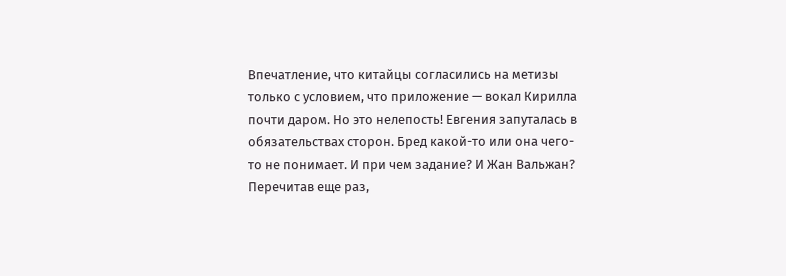Впечатление, что китайцы согласились на метизы только с условием, что приложение — вокал Кирилла почти даром. Но это нелепость! Евгения запуталась в обязательствах сторон. Бред какой-то или она чего-то не понимает. И при чем задание? И Жан Вальжан? Перечитав еще раз,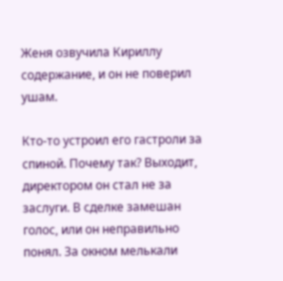Женя озвучила Кириллу содержание, и он не поверил ушам.

Кто-то устроил его гастроли за спиной. Почему так? Выходит, директором он стал не за заслуги. В сделке замешан голос, или он неправильно понял. За окном мелькали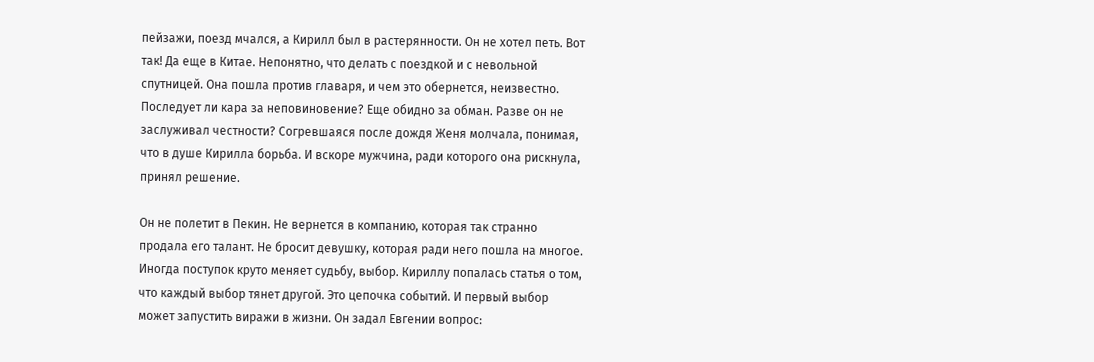пейзажи, поезд мчался, а Кирилл был в растерянности. Он не хотел петь. Вот так! Да еще в Китае. Непонятно, что делать с поездкой и с невольной спутницей. Она пошла против главаря, и чем это обернется, неизвестно. Последует ли кара за неповиновение? Еще обидно за обман. Разве он не заслуживал честности? Согревшаяся после дождя Женя молчала, понимая, что в душе Кирилла борьба. И вскоре мужчина, ради которого она рискнула, принял решение.

Он не полетит в Пекин. Не вернется в компанию, которая так странно продала его талант. Не бросит девушку, которая ради него пошла на многое. Иногда поступок круто меняет судьбу, выбор. Кириллу попалась статья о том, что каждый выбор тянет другой. Это цепочка событий. И первый выбор может запустить виражи в жизни. Он задал Евгении вопрос: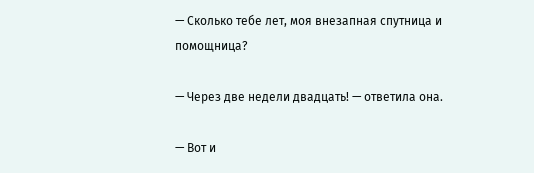— Сколько тебе лет, моя внезапная спутница и помощница?

— Через две недели двадцать! — ответила она.

— Вот и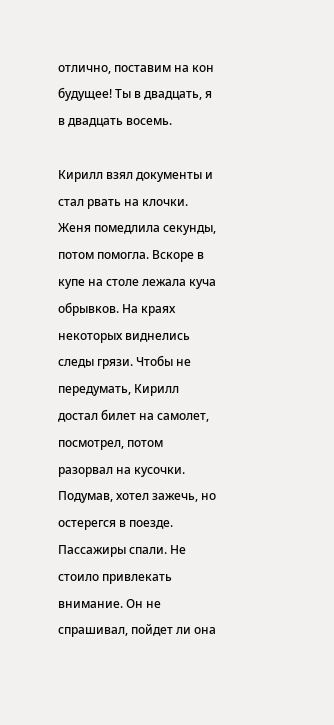отлично, поставим на кон будущее! Ты в двадцать, я в двадцать восемь.

Кирилл взял документы и стал рвать на клочки. Женя помедлила секунды, потом помогла. Вскоре в купе на столе лежала куча обрывков. На краях некоторых виднелись следы грязи. Чтобы не передумать, Кирилл достал билет на самолет, посмотрел, потом разорвал на кусочки. Подумав, хотел зажечь, но остерегся в поезде. Пассажиры спали. Не стоило привлекать внимание. Он не спрашивал, пойдет ли она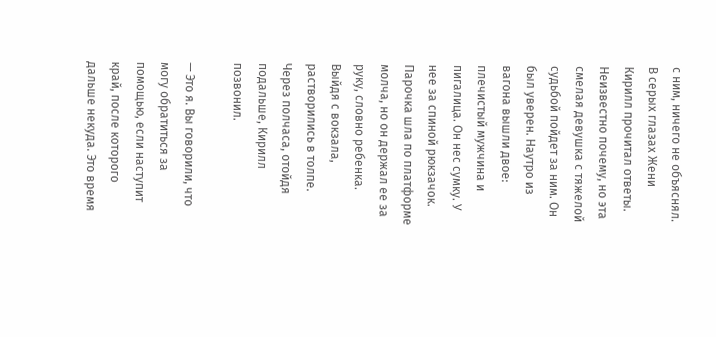с ним, ничего не объяснял. В серых глазах Жени Кирилл прочитал ответы. Неизвестно почему, но эта смелая девушка с тяжелой судьбой пойдет за ним. Он был уверен. Наутро из вагона вышли двое: плечистый мужчина и пигалица. Он нес сумку. У нее за спиной рюкзачок. Парочка шла по платформе молча, но он держал ее за руку, словно ребенка. Выйдя с вокзала, растворились в толпе. Через полчаса, отойдя подальше, Кирилл позвонил.

— Это я. Вы говорили, что могу обратиться за помощью, если наступит край, после которого дальше некуда. Это время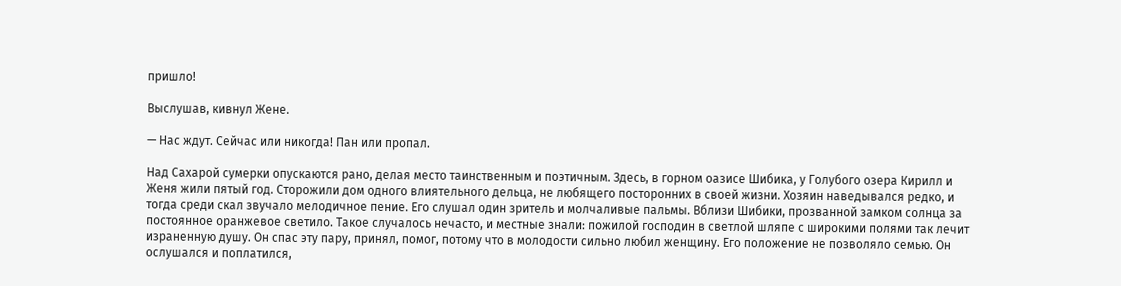пришло!

Выслушав, кивнул Жене.

— Нас ждут. Сейчас или никогда! Пан или пропал.

Над Сахарой сумерки опускаются рано, делая место таинственным и поэтичным. Здесь, в горном оазисе Шибика, у Голубого озера Кирилл и Женя жили пятый год. Сторожили дом одного влиятельного дельца, не любящего посторонних в своей жизни. Хозяин наведывался редко, и тогда среди скал звучало мелодичное пение. Его слушал один зритель и молчаливые пальмы. Вблизи Шибики, прозванной замком солнца за постоянное оранжевое светило. Такое случалось нечасто, и местные знали: пожилой господин в светлой шляпе с широкими полями так лечит израненную душу. Он спас эту пару, принял, помог, потому что в молодости сильно любил женщину. Его положение не позволяло семью. Он ослушался и поплатился,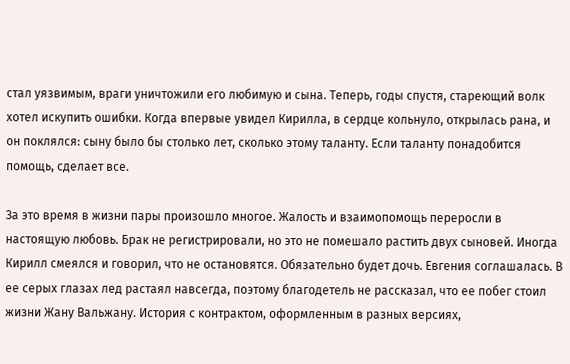стал уязвимым, враги уничтожили его любимую и сына. Теперь, годы спустя, стареющий волк хотел искупить ошибки. Когда впервые увидел Кирилла, в сердце кольнуло, открылась рана, и он поклялся: сыну было бы столько лет, сколько этому таланту. Если таланту понадобится помощь, сделает все.

За это время в жизни пары произошло многое. Жалость и взаимопомощь переросли в настоящую любовь. Брак не регистрировали, но это не помешало растить двух сыновей. Иногда Кирилл смеялся и говорил, что не остановятся. Обязательно будет дочь. Евгения соглашалась. В ее серых глазах лед растаял навсегда, поэтому благодетель не рассказал, что ее побег стоил жизни Жану Вальжану. История с контрактом, оформленным в разных версиях,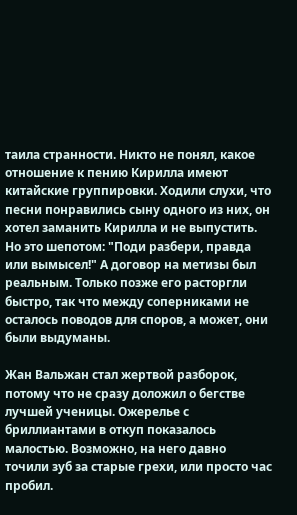таила странности. Никто не понял, какое отношение к пению Кирилла имеют китайские группировки. Ходили слухи, что песни понравились сыну одного из них, он хотел заманить Кирилла и не выпустить. Но это шепотом: "Поди разбери, правда или вымысел!" А договор на метизы был реальным. Только позже его расторгли быстро, так что между соперниками не осталось поводов для споров, а может, они были выдуманы.

Жан Вальжан стал жертвой разборок, потому что не сразу доложил о бегстве лучшей ученицы. Ожерелье с бриллиантами в откуп показалось малостью. Возможно, на него давно точили зуб за старые грехи, или просто час пробил.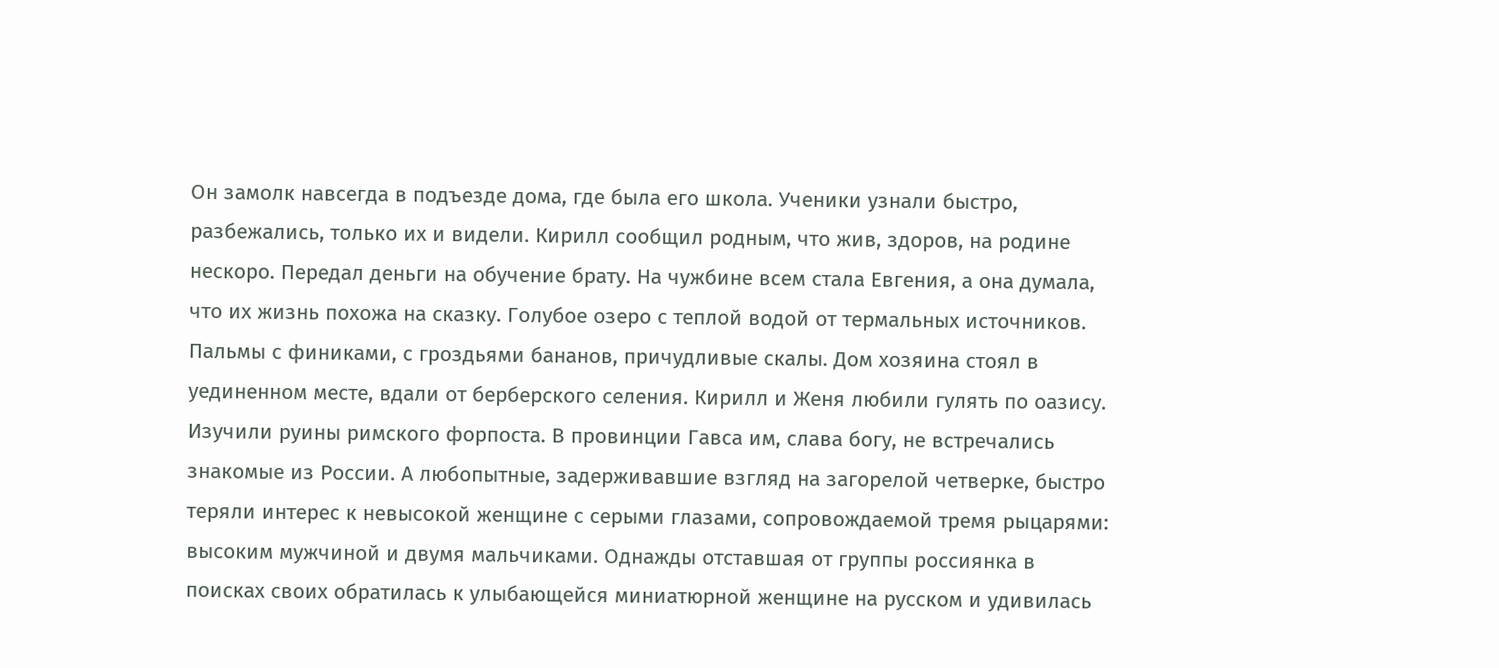Он замолк навсегда в подъезде дома, где была его школа. Ученики узнали быстро, разбежались, только их и видели. Кирилл сообщил родным, что жив, здоров, на родине нескоро. Передал деньги на обучение брату. На чужбине всем стала Евгения, а она думала, что их жизнь похожа на сказку. Голубое озеро с теплой водой от термальных источников. Пальмы с финиками, с гроздьями бананов, причудливые скалы. Дом хозяина стоял в уединенном месте, вдали от берберского селения. Кирилл и Женя любили гулять по оазису. Изучили руины римского форпоста. В провинции Гавса им, слава богу, не встречались знакомые из России. А любопытные, задерживавшие взгляд на загорелой четверке, быстро теряли интерес к невысокой женщине с серыми глазами, сопровождаемой тремя рыцарями: высоким мужчиной и двумя мальчиками. Однажды отставшая от группы россиянка в поисках своих обратилась к улыбающейся миниатюрной женщине на русском и удивилась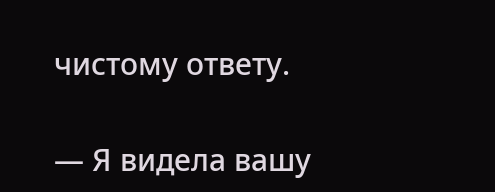чистому ответу.

— Я видела вашу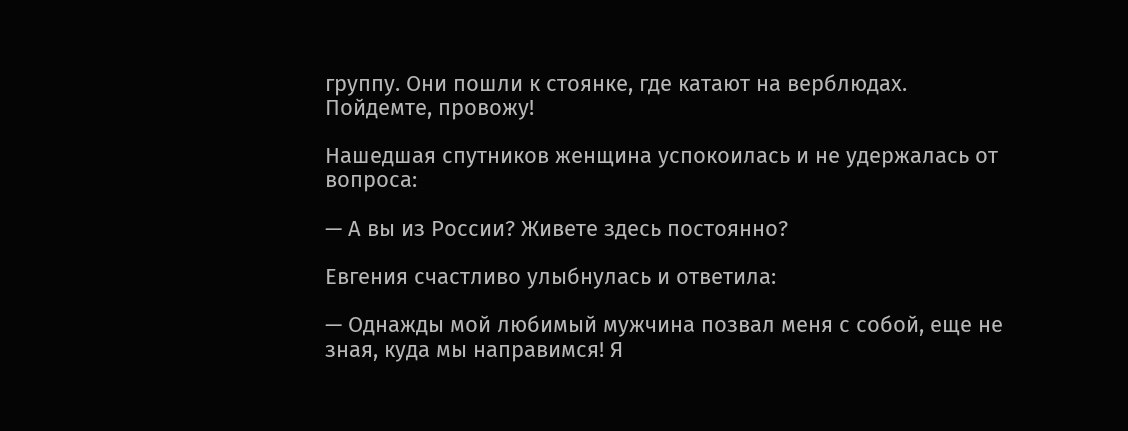группу. Они пошли к стоянке, где катают на верблюдах. Пойдемте, провожу!

Нашедшая спутников женщина успокоилась и не удержалась от вопроса:

— А вы из России? Живете здесь постоянно?

Евгения счастливо улыбнулась и ответила:

— Однажды мой любимый мужчина позвал меня с собой, еще не зная, куда мы направимся! Я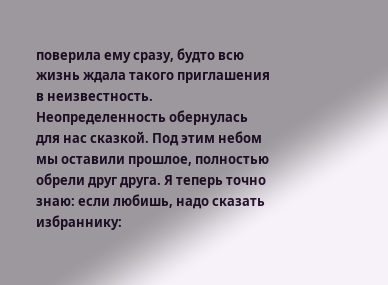поверила ему сразу, будто всю жизнь ждала такого приглашения в неизвестность. Неопределенность обернулась для нас сказкой. Под этим небом мы оставили прошлое, полностью обрели друг друга. Я теперь точно знаю: если любишь, надо сказать избраннику: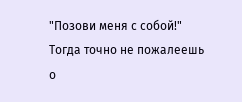"Позови меня с собой!" Тогда точно не пожалеешь о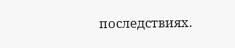последствиях.